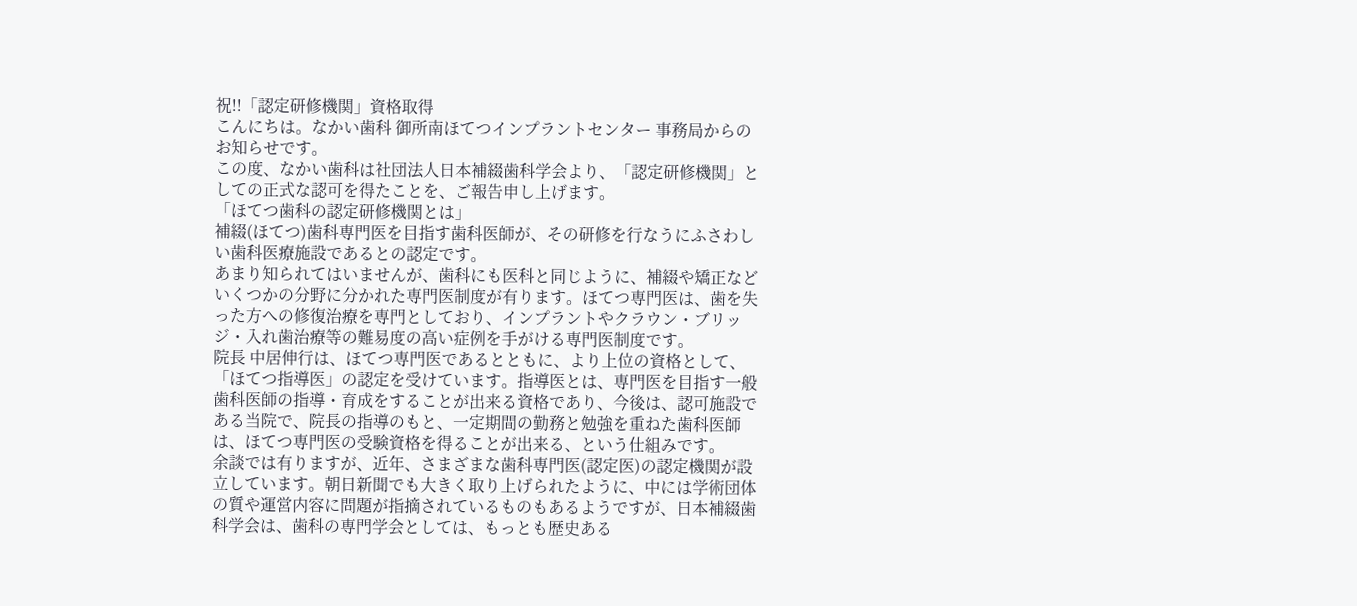祝!!「認定研修機関」資格取得
こんにちは。なかい歯科 御所南ほてつインプラントセンター 事務局からのお知らせです。
この度、なかい歯科は社団法人日本補綴歯科学会より、「認定研修機関」としての正式な認可を得たことを、ご報告申し上げます。
「ほてつ歯科の認定研修機関とは」
補綴(ほてつ)歯科専門医を目指す歯科医師が、その研修を行なうにふさわしい歯科医療施設であるとの認定です。
あまり知られてはいませんが、歯科にも医科と同じように、補綴や矯正などいくつかの分野に分かれた専門医制度が有ります。ほてつ専門医は、歯を失った方への修復治療を専門としており、インプラントやクラウン・ブリッジ・入れ歯治療等の難易度の高い症例を手がける専門医制度です。
院長 中居伸行は、ほてつ専門医であるとともに、より上位の資格として、「ほてつ指導医」の認定を受けています。指導医とは、専門医を目指す一般歯科医師の指導・育成をすることが出来る資格であり、今後は、認可施設である当院で、院長の指導のもと、一定期間の勤務と勉強を重ねた歯科医師は、ほてつ専門医の受験資格を得ることが出来る、という仕組みです。
余談では有りますが、近年、さまざまな歯科専門医(認定医)の認定機関が設立しています。朝日新聞でも大きく取り上げられたように、中には学術団体の質や運営内容に問題が指摘されているものもあるようですが、日本補綴歯科学会は、歯科の専門学会としては、もっとも歴史ある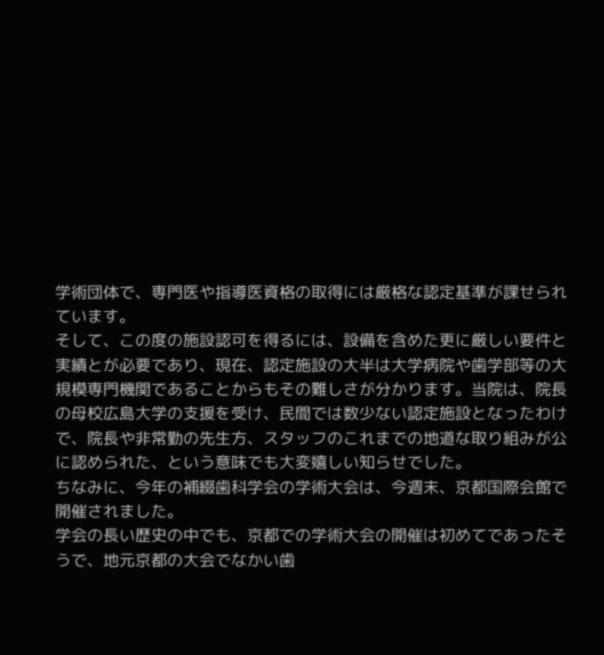学術団体で、専門医や指導医資格の取得には厳格な認定基準が課せられています。
そして、この度の施設認可を得るには、設備を含めた更に厳しい要件と実績とが必要であり、現在、認定施設の大半は大学病院や歯学部等の大規模専門機関であることからもその難しさが分かります。当院は、院長の母校広島大学の支援を受け、民間では数少ない認定施設となったわけで、院長や非常勤の先生方、スタッフのこれまでの地道な取り組みが公に認められた、という意味でも大変嬉しい知らせでした。
ちなみに、今年の補綴歯科学会の学術大会は、今週末、京都国際会館で開催されました。
学会の長い歴史の中でも、京都での学術大会の開催は初めてであったそうで、地元京都の大会でなかい歯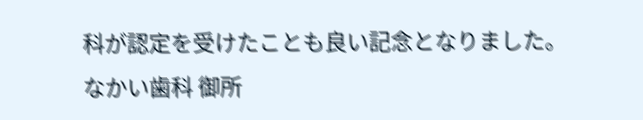科が認定を受けたことも良い記念となりました。
なかい歯科 御所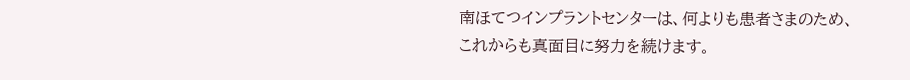南ほてつインプラントセンターは、何よりも患者さまのため、これからも真面目に努力を続けます。